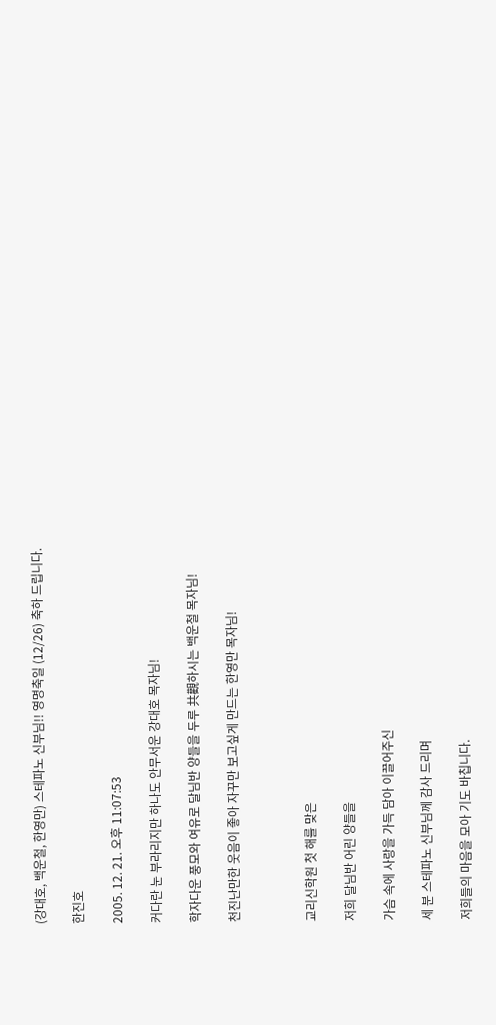(강대호, 백운철, 한영만) 스테파노 신부님!! 영명축일 (12/26) 축하 드립니다.

한진호

2005. 12. 21. 오후 11:07:53

커다란 눈 부라리지만 하나도 안무서운 강대호 목자님!

학자다운 풍모와 여유로 달님반 양들을 두루 共觀하시는 백운철 목자님!

천진난만한 웃음이 좋아 자꾸만 보고싶게 만드는 한영만 목자님!



교리신학원 첫 해를 맞은

저희 달님반 어린 양들을

가슴 속에 사랑을 가득 담아 이끌어주신

세 분 스테파노 신부님께 감사 드리며

저희들의 마음을 모아 기도 바칩니다.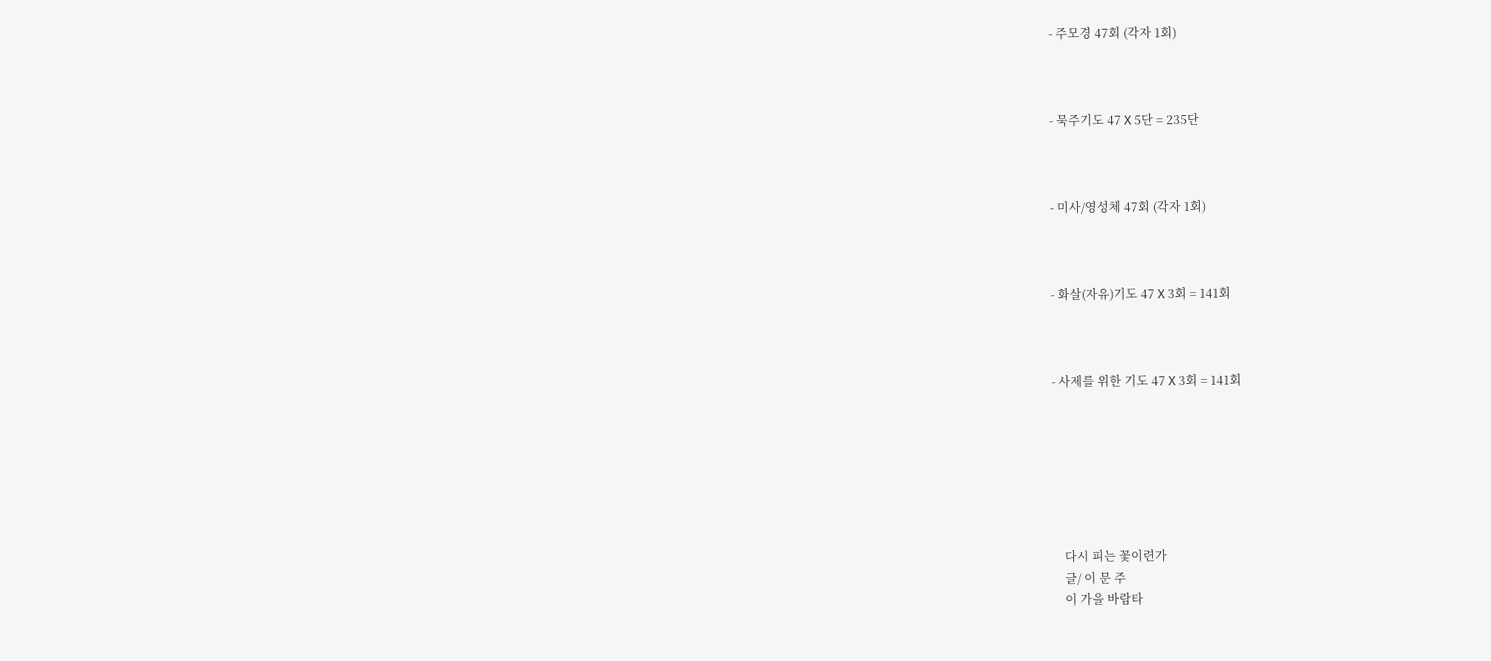- 주모경 47회 (각자 1회)



- 묵주기도 47 X 5단 = 235단



- 미사/영성체 47회 (각자 1회)



- 화살(자유)기도 47 X 3회 = 141회



- 사제를 위한 기도 47 X 3회 = 141회







    다시 피는 꽃이련가
    글/ 이 문 주
    이 가을 바람타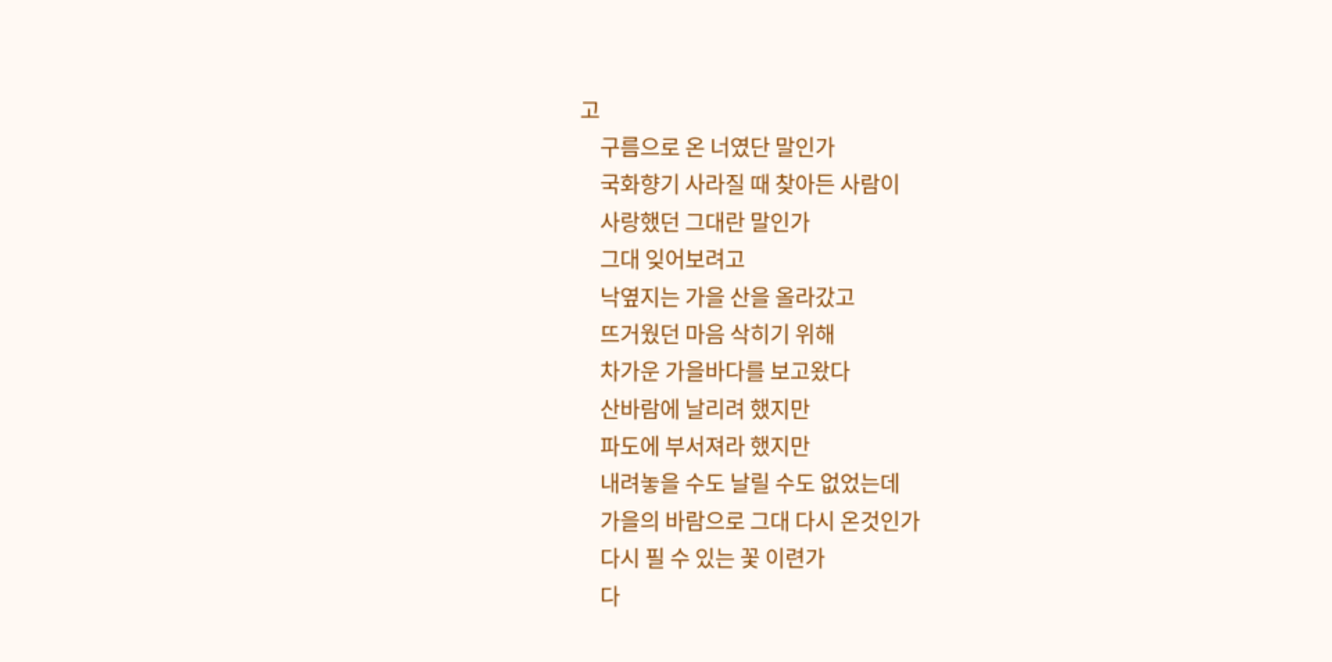고
    구름으로 온 너였단 말인가
    국화향기 사라질 때 찾아든 사람이
    사랑했던 그대란 말인가
    그대 잊어보려고
    낙옆지는 가을 산을 올라갔고
    뜨거웠던 마음 삭히기 위해
    차가운 가을바다를 보고왔다
    산바람에 날리려 했지만
    파도에 부서져라 했지만
    내려놓을 수도 날릴 수도 없었는데
    가을의 바람으로 그대 다시 온것인가
    다시 필 수 있는 꽃 이련가
    다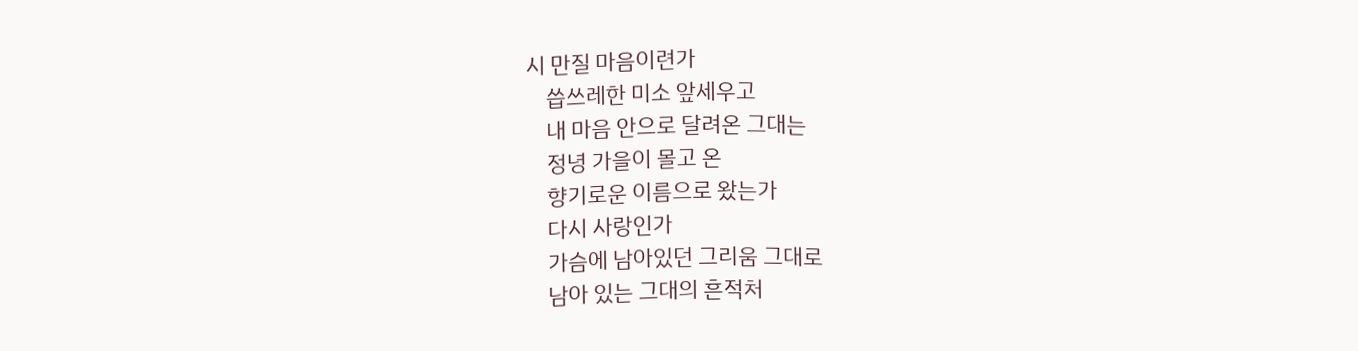시 만질 마음이련가
    씁쓰레한 미소 앞세우고
    내 마음 안으로 달려온 그대는
    정녕 가을이 몰고 온
    향기로운 이름으로 왔는가
    다시 사랑인가
    가슴에 남아있던 그리움 그대로
    남아 있는 그대의 흔적처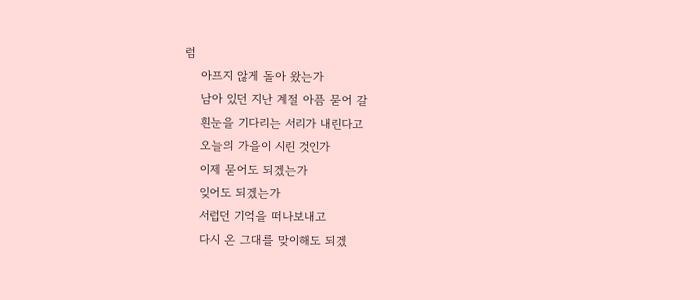럼
    아프지 않게 돌아 왔는가
    남아 있던 지난 계절 아픔 묻어 갈
    흰눈을 기다리는 서리가 내린다고
    오늘의 가을이 시린 것인가
    이제 묻어도 되겠는가
    잊어도 되겠는가
    서럽던 기억을 떠나보내고
    다시 온 그대를 맞이해도 되겠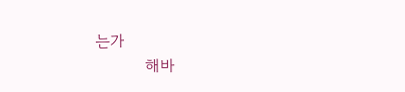는가
          해바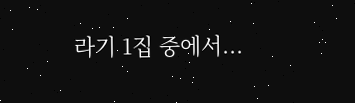라기 1집 중에서...